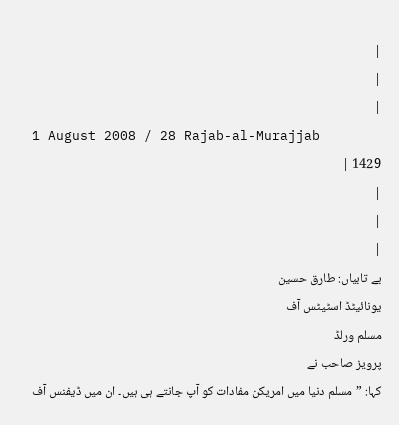|
|
|
1 August 2008 / 28 Rajab-al-Murajjab
1429 |
|
|
|
بے تابیاں: طارق حسین
یونائیٹڈ اسٹیٹس آف
مسلم ورلڈ
پرویز صاحب نے
کہا: ”مسلم دنیا میں امریکن مفادات کو آپ جانتے ہی ہیں۔ ان میں ڈیفنس آف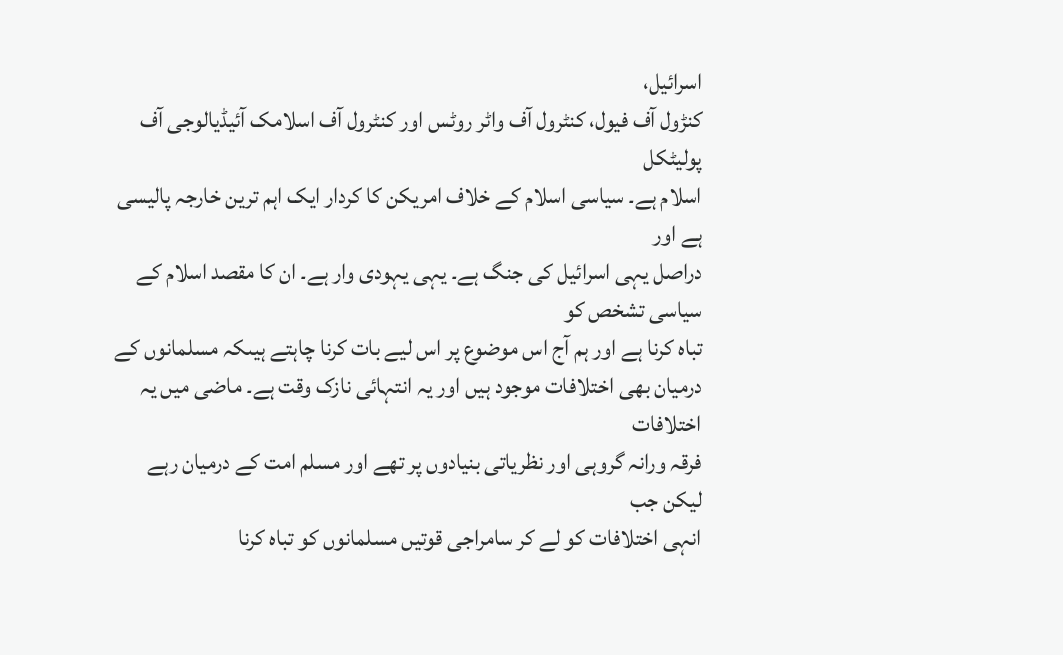اسرائیل،
کنڑول آف فیول، کنٹرول آف واٹر روٹس اور کنٹرول آف اسلامک آئیڈیالوجی آف پولیٹکل
اسلام ہے۔ سیاسی اسلام کے خلاف امریکن کا کردار ایک اہم ترین خارجہ پالیسی ہے اور
دراصل یہی اسرائیل کی جنگ ہے۔ یہی یہودی وار ہے۔ ان کا مقصد اسلام کے سیاسی تشخص کو
تباہ کرنا ہے اور ہم آج اس موضوع پر اس لیے بات کرنا چاہتے ہیںکہ مسلمانوں کے
درمیان بھی اختلافات موجود ہیں اور یہ انتہائی نازک وقت ہے۔ ماضی میں یہ اختلافات
فرقہ ورانہ گروہی اور نظریاتی بنیادوں پر تھے اور مسلم امت کے درمیان رہے لیکن جب
انہی اختلافات کو لے کر سامراجی قوتیں مسلمانوں کو تباہ کرنا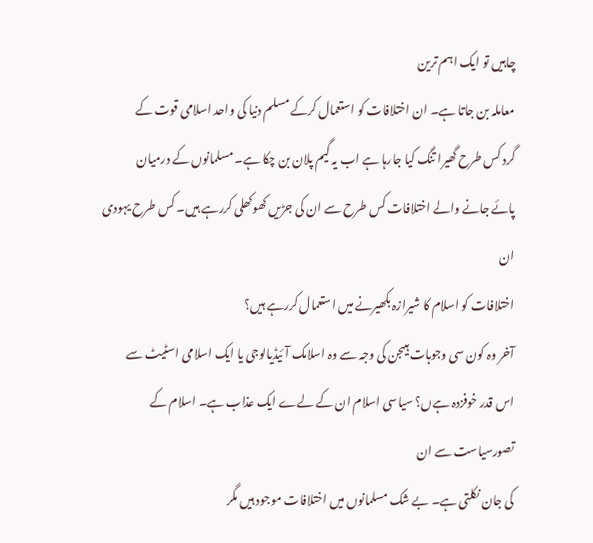چاہیں تو ایک اہم ترین
معاملہ بن جاتا ہے۔ ان اختلافات کو استعمال کرکے مسلم دنیا کی واحد اسلامی قوت کے
گرد کس طرح گھیرا تنگ کیا جارہا ہے اب یہ گیم پلان بن چکا ہے۔ مسلمانوں کے درمیان
پائے جانے والے اختلافات کس طرح سے ان کی جڑیں کھوکھلی کررہے ہیں۔ کس طرح یہودی ان
اختلافات کو اسلام کا شیرازہ بکھیرنے میں استعمال کررہے ہیں؟
آخر وہ کون سی وجوہات ہیںجن کی وجہ سے وہ اسلامک آئیڈیالوجی یا ایک اسلامی اسٹیٹ سے
اس قدر خوفزدہ ہےں؟ سیاسی اسلام ان کے لےے ایک عذاب ہے۔ اسلام کے تصورسیاست سے ان
کی جان نکلتی ہے۔ بے شک مسلمانوں میں اختلافات موجود ہیں مگر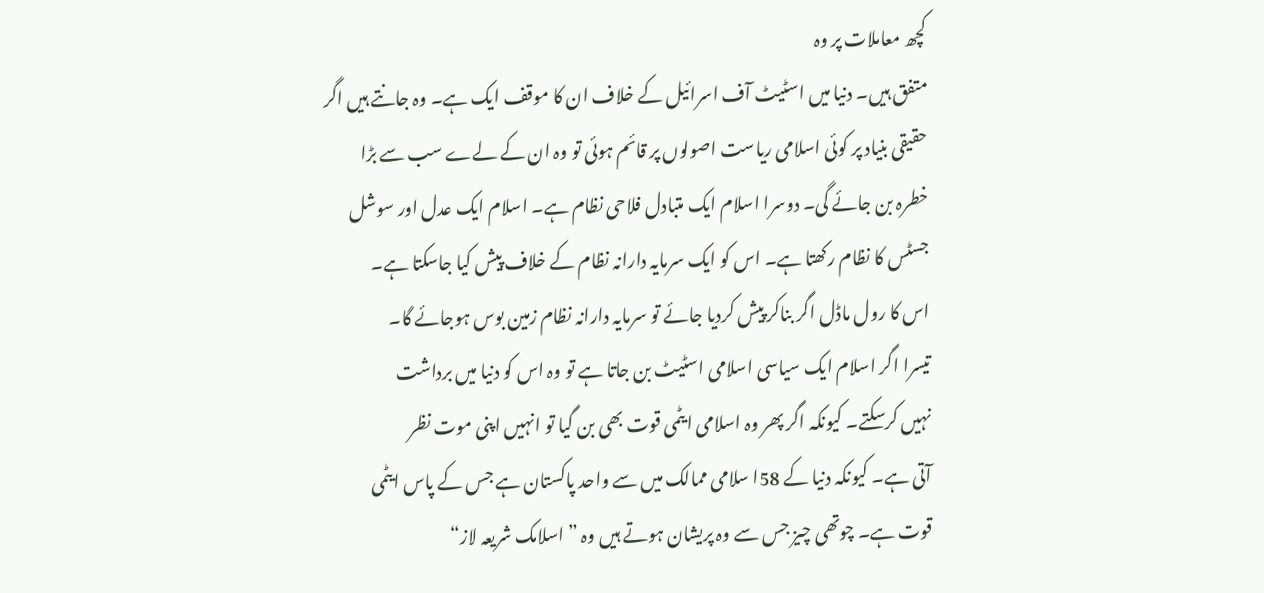کچھ معاملات پر وہ
متفق ہیں۔ دنیا میں اسٹیٹ آف اسرائیل کے خلاف ان کا موقف ایک ہے۔ وہ جانتے ہیں اگر
حقیقی بنیاد پر کوئی اسلامی ریاست اصولوں پر قائم ہوئی تو وہ ان کے لےے سب سے بڑا
خطرہ بن جائے گی۔ دوسرا اسلام ایک متبادل فلاحی نظام ہے۔ اسلام ایک عدل اور سوشل
جسٹس کا نظام رکھتا ہے۔ اس کو ایک سرمایہ دارانہ نظام کے خلاف پیش کیا جاسکتا ہے۔
اس کا رول ماڈل اگر بناکر پیش کردیا جائے تو سرمایہ دارانہ نظام زمین بوس ہوجائے گا۔
تیسرا اگر اسلام ایک سیاسی اسلامی اسٹیٹ بن جاتا ہے تو وہ اس کو دنیا میں برداشت
نہیں کرسکتے۔ کیونکہ اگر پھر وہ اسلامی ایٹمی قوت بھی بن گیا تو انہیں اپنی موت نظر
آتی ہے۔ کیونکہ دنیا کے 58ا سلامی ممالک میں سے واحد پاکستان ہے جس کے پاس ایٹمی
قوت ہے۔ چوتھی چیز جس سے وہ پریشان ہوتے ہیں وہ ”اسلامک شریعہ لاز“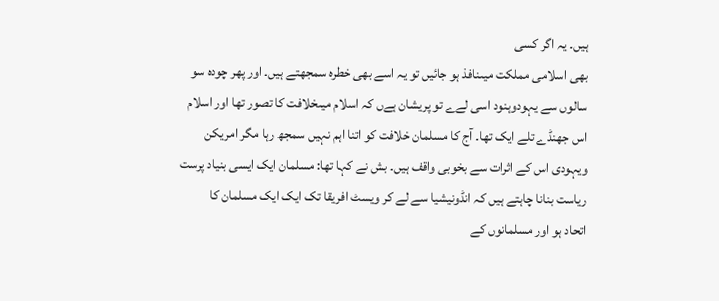ہیں۔ یہ اگر کسی
بھی اسلامی مملکت میںنافذ ہو جائیں تو یہ اسے بھی خطرہ سمجھتے ہیں۔ اور پھر چودہ سو
سالوں سے یہودوہنود اسی لےے تو پریشان ہےں کہ اسلام میںخلافت کا تصور تھا اور اسلام
اس جھنڈے تلے ایک تھا۔ آج کا مسلمان خلافت کو اتنا اہم نہیں سمجھ رہا مگر امریکن
ویہودی اس کے اثرات سے بخوبی واقف ہیں۔ بش نے کہا تھا: مسلمان ایک ایسی بنیاد پرست
ریاست بنانا چاہتے ہیں کہ انڈونیشیا سے لے کر ویسٹ افریقا تک ایک ایک مسلمان کا
اتحاد ہو اور مسلمانوں کے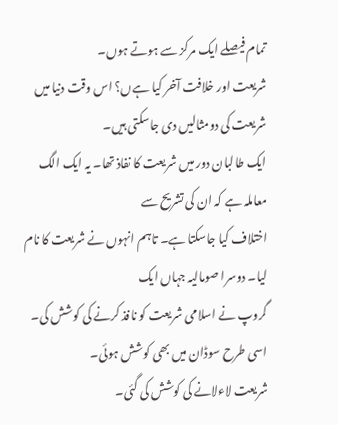تمام فیصلے ایک مرکز سے ہوتے ہوں۔
شریعت اور خلافت آخر کیا ہےں؟ اس وقت دنیا میں شریعت کی دومثالیں دی جاسکتی ہیں۔
ایک طالبان دور میں شریعت کا نفاذ تھا۔ یہ ایک الگ معاملہ ہے کہ ان کی تشریح سے
اختلاف کیا جاسکتا ہے۔ تاہم انہوں نے شریعت کا نام لیا۔ دوسرا صومالیہ جہاں ایک
گروپ نے اسلامی شریعت کو نافذ کرنے کی کوشش کی۔ اسی طرح سوڈان میں بھی کوشش ہوئی۔
شریعت لاءلانے کی کوشش کی گئی۔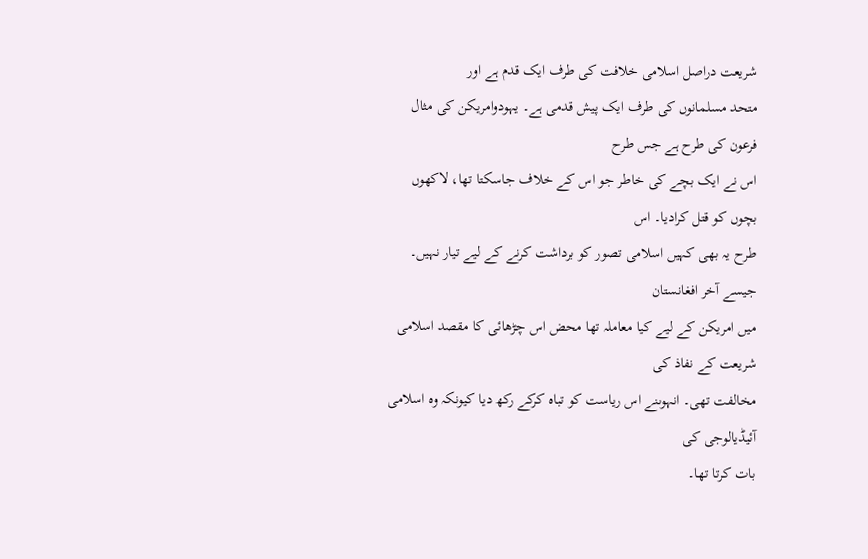شریعت دراصل اسلامی خلافت کی طرف ایک قدم ہے اور
متحد مسلمانوں کی طرف ایک پیش قدمی ہے۔ یہودوامریکن کی مثال فرعون کی طرح ہے جس طرح
اس نے ایک بچے کی خاطر جو اس کے خلاف جاسکتا تھا، لاکھوں بچوں کو قتل کرادیا۔ اس
طرح یہ بھی کہیں اسلامی تصور کو برداشت کرنے کے لیے تیار نہیں۔ جیسے آخر افغانستان
میں امریکن کے لیے کیا معاملہ تھا محض اس چڑھائی کا مقصد اسلامی شریعت کے نفاذ کی
مخالفت تھی۔ انہوںنے اس ریاست کو تباہ کرکے رکھ دیا کیونکہ وہ اسلامی آئیڈیالوجی کی
بات کرتا تھا۔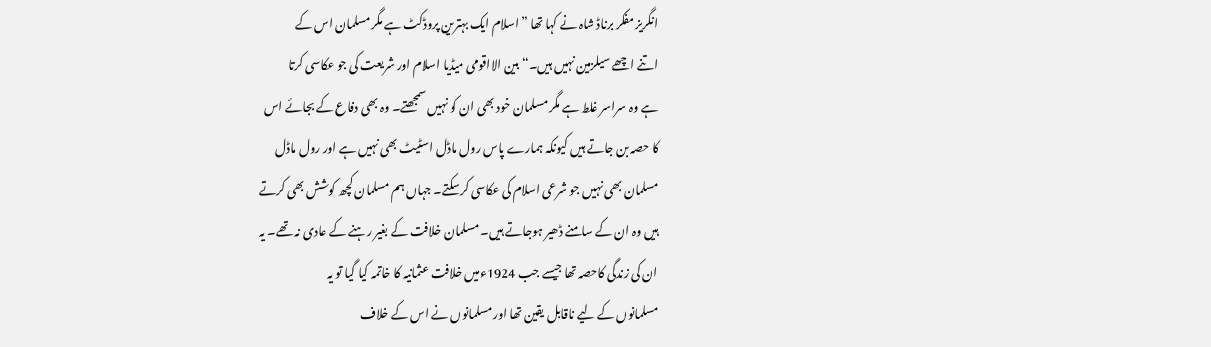انگریز مفکر برناڈ شاہ نے کہا تھا ”اسلام ایک بہترین پروڈکٹ ہے مگر مسلمان اس کے
اتنے اچھے سیلزمین نہیں ہیں۔“ بین الااقومی میڈیا اسلام اور شریعت کی جو عکاسی کرتا
ہے وہ سراسر غلط ہے مگر مسلمان خود بھی ان کو نہیں سمجھتے۔ وہ بھی دفاع کے بجائے اس
کا حصہ بن جاتے ہیں کیونکہ ہمارے پاس رول ماڈل اسٹیٹ بھی نہیں ہے اور رول ماڈل
مسلمان بھی نہیں جو شرعی اسلام کی عکاسی کرسکتے۔ جہاں ہم مسلمان کچھ کوشش بھی کرتے
ہیں وہ ان کے سامنے ڈھیر ہوجاتے ہیں۔ مسلمان خلافت کے بغیر رہنے کے عادی نہ تھے۔ یہ
ان کی زندگی کاحصہ تھا جیسے جب 1924ءمیں خلافت عثمانیہ کا خاتمہ کیا گیا تو یہ
مسلمانوں کے لیے ناقابل یقین تھا اور مسلمانوں نے اس کے خلاف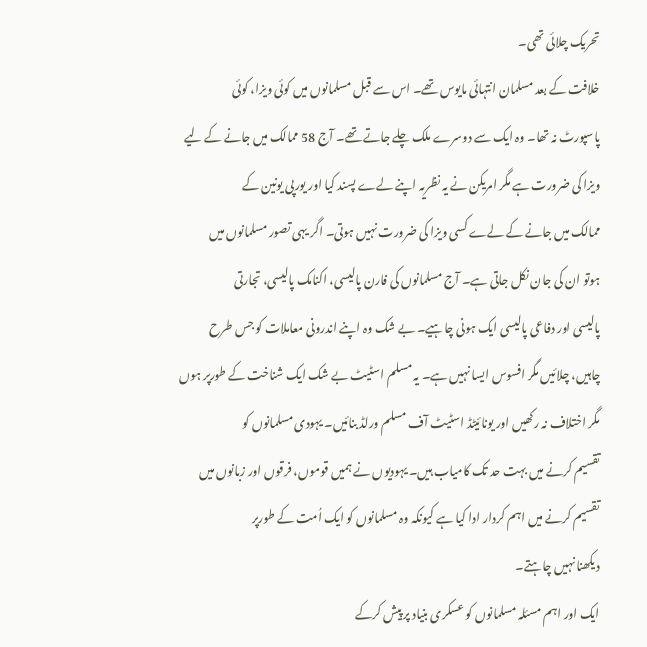تحریک چلائی تھی۔
خلافت کے بعد مسلمان انتہائی مایوس تھے۔ اس سے قبل مسلمانوں میں کوئی ویزا، کوئی
پاسپورٹ نہ تھا۔ وہ ایک سے دوسرے ملک چلے جاتے تھے۔ آج 58 ممالک میں جانے کے لیے
ویزا کی ضرورت ہے مگر امریکن نے یہ نظریہ اپنے لےے پسند کیا اور یورپی یونین کے
ممالک میں جانے کے لےے کسی ویزا کی ضرورت نہیں ہوتی۔ اگر یہی تصور مسلمانوں میں
ہوتو ان کی جان نکل جاتی ہے۔ آج مسلمانوں کی فارن پالیسی، اکنامک پالیسی، تجارتی
پالیسی اور دفاعی پالیسی ایک ہونی چاہیے۔ بے شک وہ اپنے اندرونی معاملات کو جس طرح
چاہیں، چلائیں مگر افسوس ایسا نہیں ہے۔ یہ مسلم اسٹیٹ بے شک ایک شناخت کے طورپر ہوں
مگر اختلاف نہ رکھیں اور یونائیٹڈ اسٹیٹ آف مسلم ورلڈ بنائیں۔ یہودی مسلمانوں کو
تقسیم کرنے میں بہت حد تک کامیاب ہیں۔ یہودیوں نے ہمیں قوموں، فرقوں اور زبانوں میں
تقسیم کرنے میں اہم کردار ادا کیا ہے کیونکہ وہ مسلمانوں کو ایک اُمت کے طورپر
دیکھنا نہیں چاہتے۔
ایک اور اہم مسئلہ مسلمانوں کو عسکری بنیاد پر پیش کرکے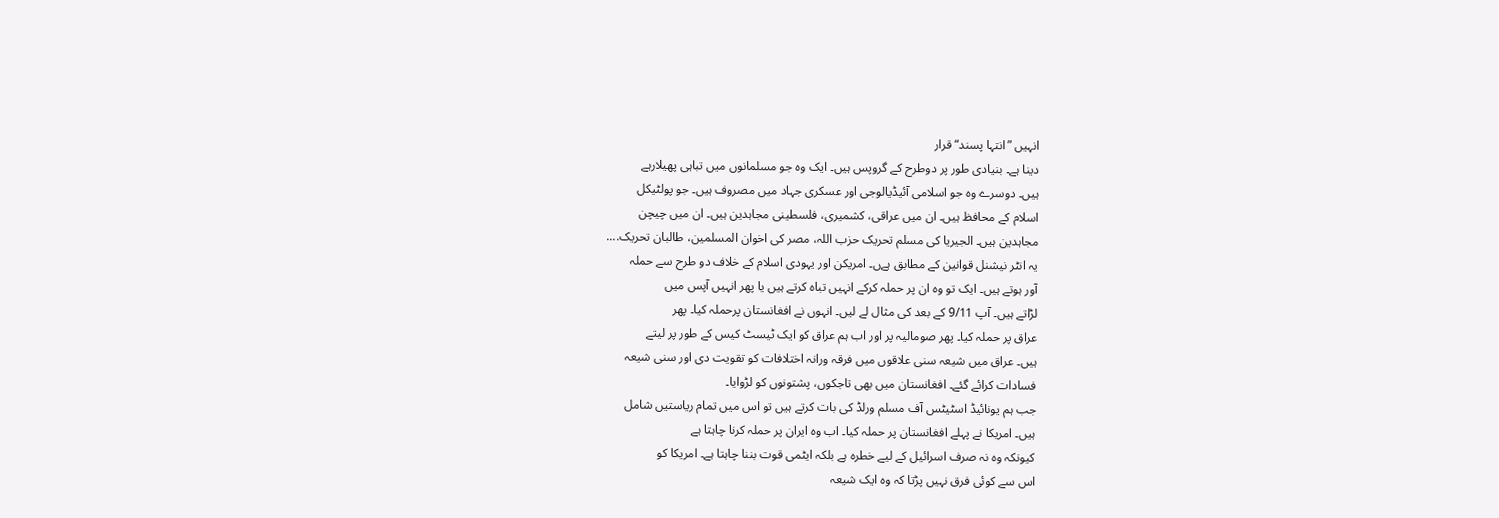انہیں ”انتہا پسند“ قرار
دینا ہے۔ بنیادی طور پر دوطرح کے گروپس ہیں۔ ایک وہ جو مسلمانوں میں تباہی پھیلارہے
ہیں۔ دوسرے وہ جو اسلامی آئیڈیالوجی اور عسکری جہاد میں مصروف ہیں۔ جو پولٹیکل
اسلام کے محافظ ہیں۔ ان میں عراقی، کشمیری، فلسطینی مجاہدین ہیں۔ ان میں چیچن
مجاہدین ہیں۔ الجیریا کی مسلم تحریک حزب اللہ، مصر کی اخوان المسلمین، طالبان تحریک....
یہ انٹر نیشنل قوانین کے مطابق ہےں۔ امریکن اور یہودی اسلام کے خلاف دو طرح سے حملہ
آور ہوتے ہیں۔ ایک تو وہ ان پر حملہ کرکے انہیں تباہ کرتے ہیں یا پھر انہیں آپس میں
لڑاتے ہیں۔ آپ 9/11 کے بعد کی مثال لے لیں۔ انہوں نے افغانستان پرحملہ کیا۔ پھر
عراق پر حملہ کیا۔ پھر صومالیہ پر اور اب ہم عراق کو ایک ٹیسٹ کیس کے طور پر لیتے
ہیں۔ عراق میں شیعہ سنی علاقوں میں فرقہ ورانہ اختلافات کو تقویت دی اور سنی شیعہ
فسادات کرائے گئے۔ افغانستان میں بھی تاجکوں، پشتونوں کو لڑوایا۔
جب ہم یونائیڈ اسٹیٹس آف مسلم ورلڈ کی بات کرتے ہیں تو اس میں تمام ریاستیں شامل
ہیں۔ امریکا نے پہلے افغانستان پر حملہ کیا۔ اب وہ ایران پر حملہ کرنا چاہتا ہے
کیونکہ وہ نہ صرف اسرائیل کے لیے خطرہ ہے بلکہ ایٹمی قوت بننا چاہتا ہے۔ امریکا کو
اس سے کوئی فرق نہیں پڑتا کہ وہ ایک شیعہ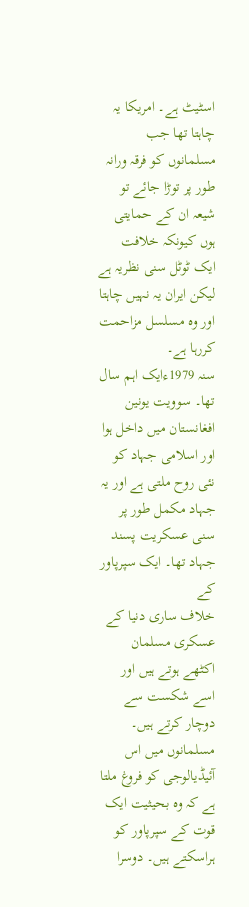اسٹیٹ ہے۔ امریکا یہ چاہتا تھا جب
مسلمانوں کو فرقہ ورانہ طور پر توڑا جائے تو شیعہ ان کے حمایتی ہوں کیونکہ خلافت
ایک ٹوٹل سنی نظریہ ہے لیکن ایران یہ نہیں چاہتا اور وہ مسلسل مزاحمت کررہا ہے۔
سنہ 1979ءایک اہم سال تھا۔ سوویت یونین افغانستان میں داخل ہوا اور اسلامی جہاد کو
نئی روح ملتی ہے اور یہ جہاد مکمل طور پر سنی عسکریت پسند جہاد تھا۔ ایک سپرپاور کے
خلاف ساری دنیا کے عسکری مسلمان اکٹھے ہوتے ہیں اور اسے شکست سے دوچار کرتے ہیں۔
مسلمانوں میں اس آئیڈیالوجی کو فروغ ملتا ہے کہ وہ بحیثیت ایک قوت کے سپرپاور کو
ہراسکتے ہیں۔ دوسرا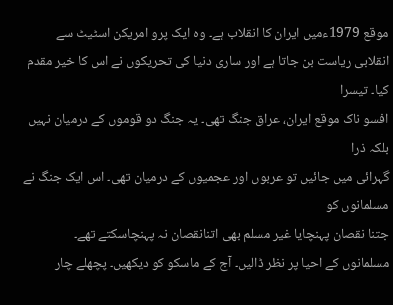موقع 1979ءمیں ایران کا انقلاب ہے۔ وہ ایک پرو امریکن اسٹیٹ سے
انقلابی ریاست بن جاتا ہے اور ساری دنیا کی تحریکوں نے اس کا خیر مقدم کیا۔ تیسرا
افسو ناک موقع ایران، عراق جنگ تھی۔ یہ جنگ دو قوموں کے درمیان نہیں بلکہ ذرا
گہرائی میں جائیں تو عربوں اور عجمیوں کے درمیان تھی۔ اس ایک جنگ نے مسلمانوں کو
جتنا نقصان پہنچایا غیر مسلم بھی اتنانقصان نہ پہنچاسکتے تھے۔
مسلمانوں کے احیا پر نظر ڈالیں۔ آج کے ماسکو کو دیکھیں۔ پچھلے چار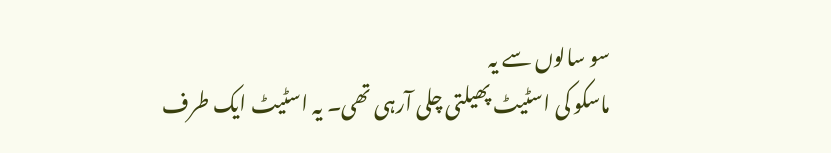سو سالوں سے یہ
ماسکو کی اسٹیٹ پھیلتی چلی آرہی تھی۔ یہ اسٹیٹ ایک طرف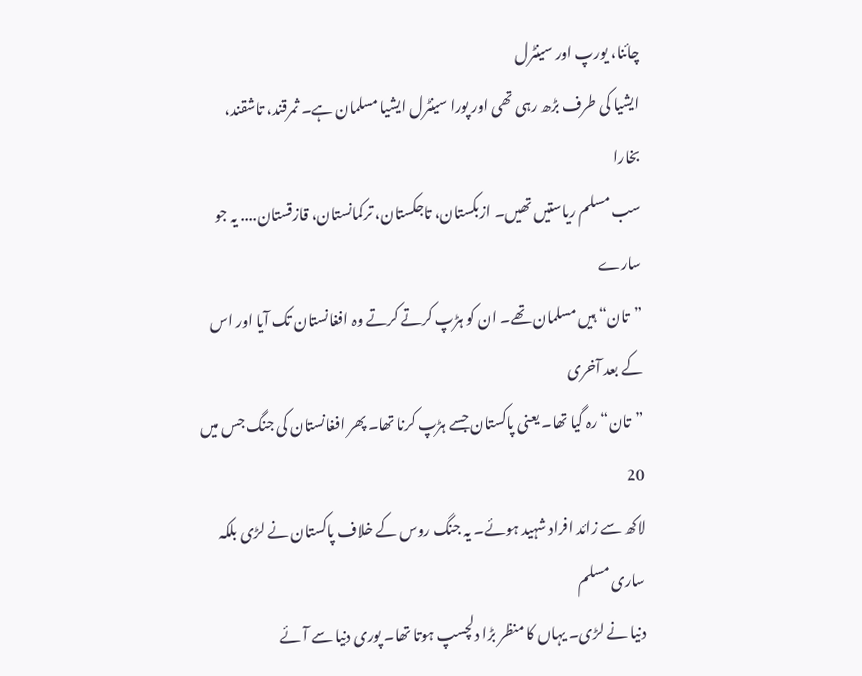چائنا، یورپ اور سینٹرل
ایشیا کی طرف بڑھ رہی تھی اور پورا سینٹرل ایشیا مسلمان ہے۔ ثمرقند، تاشقند، بخارا
سب مسلم ریاستیں تھیں۔ ازبکستان، تاجکستان، ترکمانستان، قازقستان.... یہ جو سارے
”تان“ ہیں مسلمان تھے۔ ان کو ہڑپ کرتے کرتے وہ افغانستان تک آیا اور اس کے بعد آخری
”تان“ رہ گیا تھا۔ یعنی پاکستان جسے ہڑپ کرنا تھا۔ پھر افغانستان کی جنگ جس میں 20
لاکھ سے زائد افراد شہید ہوئے۔ یہ جنگ روس کے خلاف پاکستان نے لڑی بلکہ ساری مسلم
دنیا نے لڑی۔ یہاں کا منظر بڑا دلچسپ ہوتا تھا۔ پوری دنیا سے آئے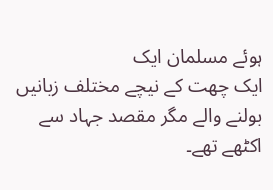ہوئے مسلمان ایک
ایک چھت کے نیچے مختلف زبانیں بولنے والے مگر مقصد جہاد سے اکٹھے تھے۔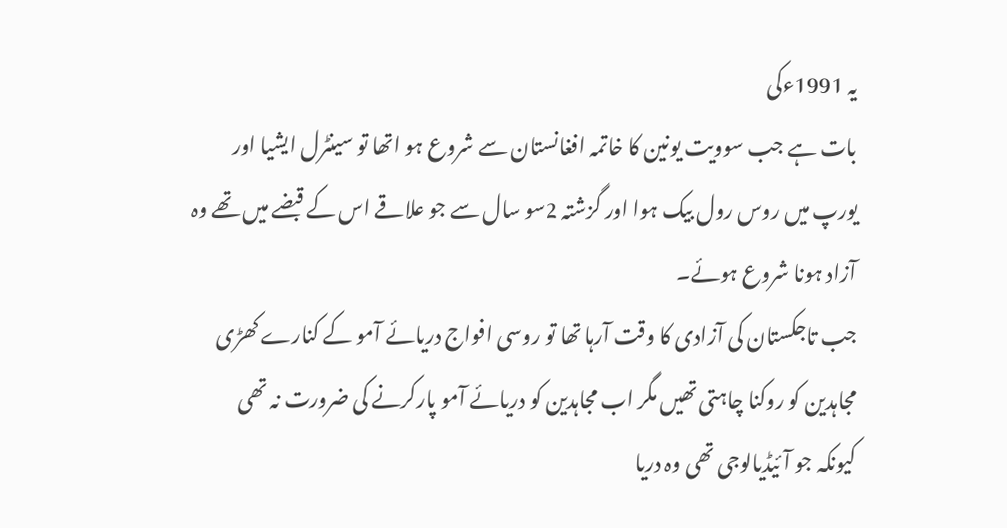یہ 1991ءکی
بات ہے جب سوویت یونین کا خاتمہ افغانستان سے شروع ہو اتھا تو سینٹرل ایشیا اور
یورپ میں روس رول بیک ہوا اور گزشتہ 2سو سال سے جو علاقے اس کے قبضے میں تھے وہ
آزاد ہونا شروع ہوئے۔
جب تاجکستان کی آزادی کا وقت آرہا تھا تو روسی افواج دریائے آمو کے کنارے کھڑی
مجاہدین کو روکنا چاہتی تھیں مگر اب مجاہدین کو دریائے آمو پارکرنے کی ضرورت نہ تھی
کیونکہ جو آئیڈیالوجی تھی وہ دریا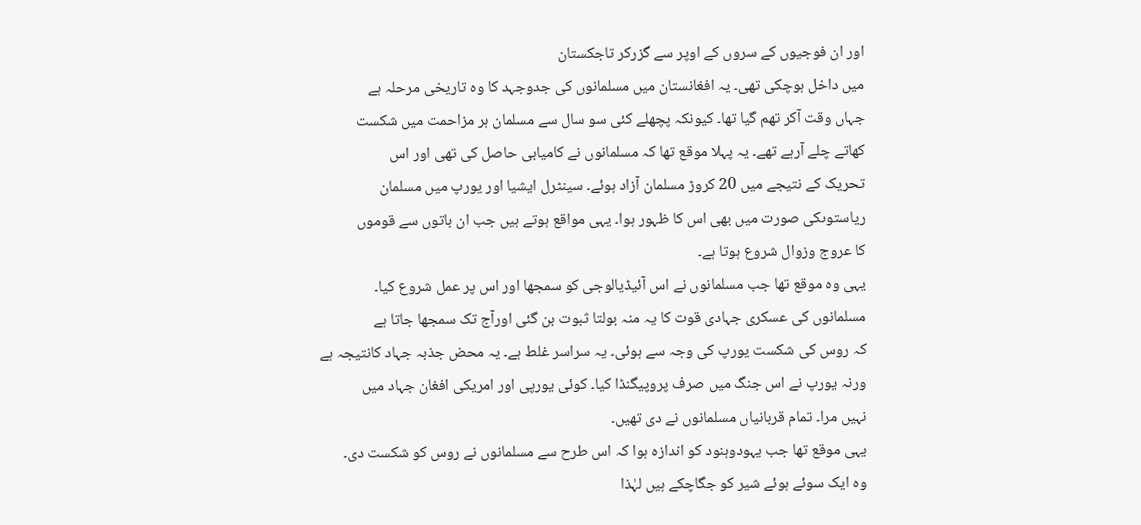اور ان فوجیوں کے سروں کے اوپر سے گزرکر تاجکستان
میں داخل ہوچکی تھی۔ یہ افغانستان میں مسلمانوں کی جدوجہد کا وہ تاریخی مرحلہ ہے
جہاں وقت آکر تھم گیا تھا۔ کیونکہ پچھلے کئی سو سال سے مسلمان ہر مزاحمت میں شکست
کھاتے چلے آرہے تھے۔ یہ پہلا موقع تھا کہ مسلمانوں نے کامیابی حاصل کی تھی اور اس
تحریک کے نتیجے میں 20 کروڑ مسلمان آزاد ہوئے۔ سینٹرل ایشیا اور یورپ میں مسلمان
ریاستوںکی صورت میں بھی اس کا ظہور ہوا۔ یہی مواقع ہوتے ہیں جب ان باتوں سے قوموں
کا عروج وزوال شروع ہوتا ہے۔
یہی وہ موقع تھا جب مسلمانوں نے اس آئیڈیالوجی کو سمجھا اور اس پر عمل شروع کیا۔
مسلمانوں کی عسکری جہادی قوت کا یہ منہ بولتا ثبوت بن گئی اورآج تک سمجھا جاتا ہے
کہ روس کی شکست یورپ کی وجہ سے ہوئی۔ یہ سراسر غلط ہے۔ یہ محض جذبہ جہاد کانتیجہ ہے
ورنہ یورپ نے اس جنگ میں صرف پروپیگنڈا کیا۔ کوئی یورپی اور امریکی افغان جہاد میں
نہیں مرا۔ تمام قربانیاں مسلمانوں نے دی تھیں۔
یہی موقع تھا جب یہودوہنود کو اندازہ ہوا کہ اس طرح سے مسلمانوں نے روس کو شکست دی۔
وہ ایک سوئے ہوئے شیر کو جگاچکے ہیں لہٰذا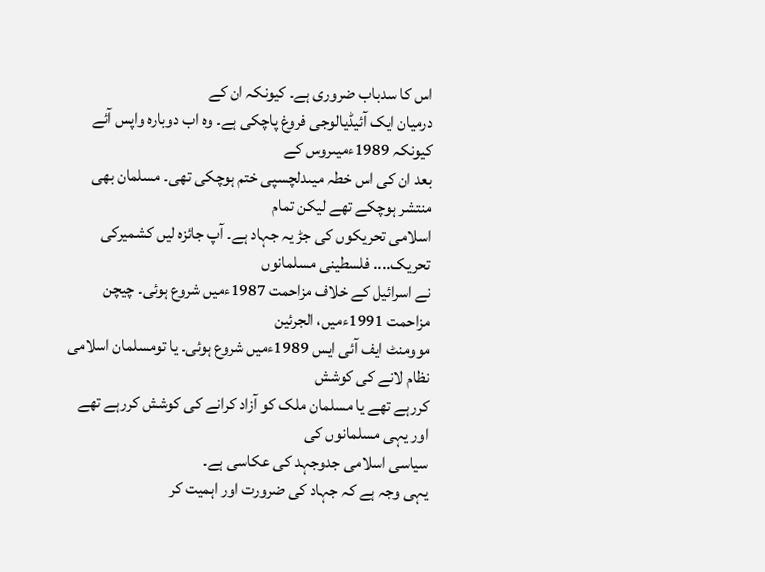اس کا سدباب ضروری ہے۔ کیونکہ ان کے
درمیان ایک آئیڈیالوجی فروغ پاچکی ہے۔ وہ اب دوبارہ واپس آئے کیونکہ 1989ءمیںروس کے
بعد ان کی اس خطہ میںدلچسپی ختم ہوچکی تھی۔ مسلمان بھی منتشر ہوچکے تھے لیکن تمام
اسلامی تحریکوں کی جڑ یہ جہاد ہے۔ آپ جائزہ لیں کشمیرکی تحریک.... فلسطینی مسلمانوں
نے اسرائیل کے خلاف مزاحمت 1987ءمیں شروع ہوئی۔ چیچن مزاحمت 1991ءمیں، الجرئین
موومنٹ ایف آئی ایس 1989ءمیں شروع ہوئی۔ یا تومسلمان اسلامی نظام لانے کی کوشش
کررہے تھے یا مسلمان ملک کو آزاد کرانے کی کوشش کررہے تھے اور یہی مسلمانوں کی
سیاسی اسلامی جدوجہد کی عکاسی ہے۔
یہی وجہ ہے کہ جہاد کی ضرورت اور اہمیت کر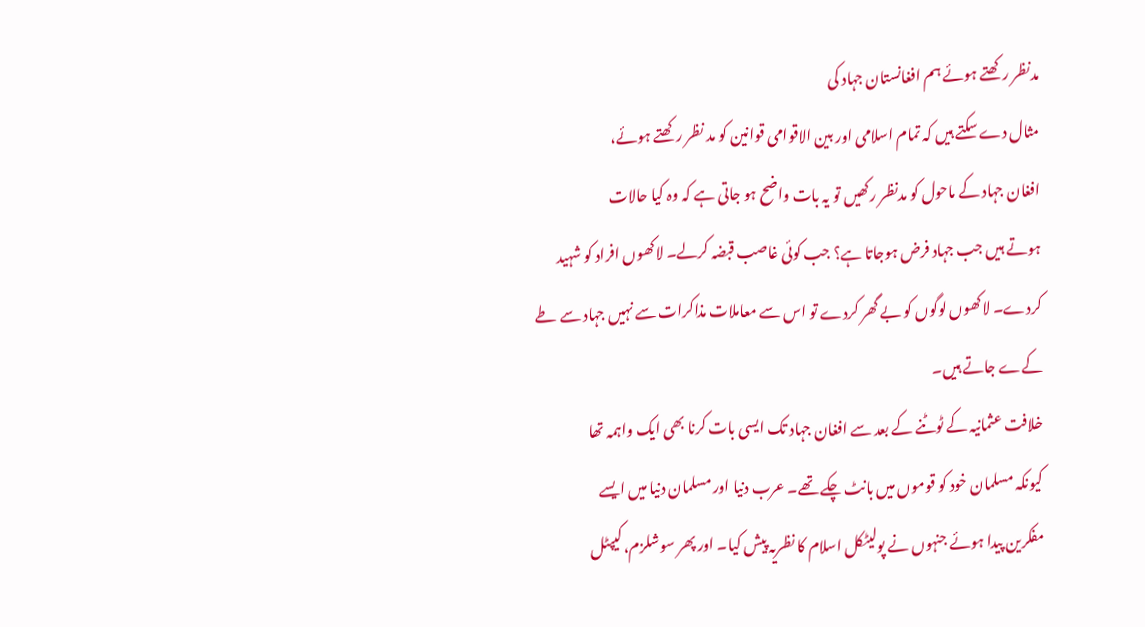مدنظر رکھتے ہوئے ہم افغانستان جہاد کی
مثال دے سکتے ہیں کہ تمام اسلامی اور بین الاقوامی قوانین کو مد نظر رکھتے ہوئے،
افغان جہاد کے ماحول کو مدنظر رکھیں تو یہ بات واضح ہو جاتی ہے کہ وہ کیا حالات
ہوتے ہیں جب جہاد فرض ہوجاتا ہے؟ جب کوئی غاصب قبضہ کرلے۔ لاکھوں افراد کو شہید
کردے۔ لاکھوں لوگوں کو بے گھر کردے تو اس سے معاملات مذاکرات سے نہیں جہاد سے طے
کےے جاتے ہیں۔
خلافت عثمانیہ کے ٹوٹنے کے بعد سے افغان جہاد تک ایسی بات کرنا بھی ایک واہمہ تھا
کیونکہ مسلمان خود کو قوموں میں بانٹ چکے تھے۔ عرب دنیا اور مسلمان دنیا میں ایسے
مفکرین پیدا ہوئے جنہوں نے پولیٹکل اسلام کا نظریہ پیش کیا۔ اور پھر سوشلزم، کیپٹل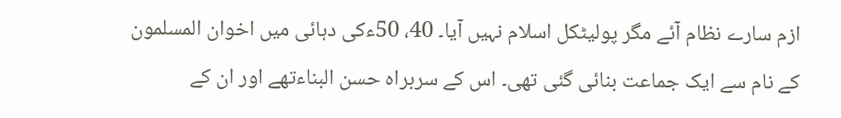ازم سارے نظام آئے مگر پولیٹکل اسلام نہیں آیا۔ 40، 50ءکی دہائی میں اخوان المسلمون
کے نام سے ایک جماعت بنائی گئی تھی۔ اس کے سربراہ حسن البناءتھے اور ان کے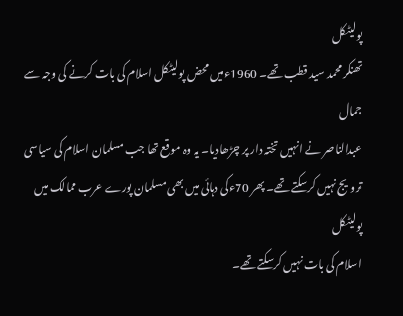پولیٹکل
تھنکر محمد سید قطب تھے۔ 1960ءمیں محض پولیٹکل اسلام کی بات کرنے کی وجہ سے جمال
عبدالناصر نے انہیں تختہ دار پر چڑھادیا۔ یہ وہ موقع تھا جب مسلمان اسلام کی سیاسی
ترویج نہیں کرسکتے تھے۔ پھر 70ءکی دہائی میں بھی مسلمان پورے عرب ممالک میں پولیٹکل
اسلام کی بات نہیں کرسکتے تھے۔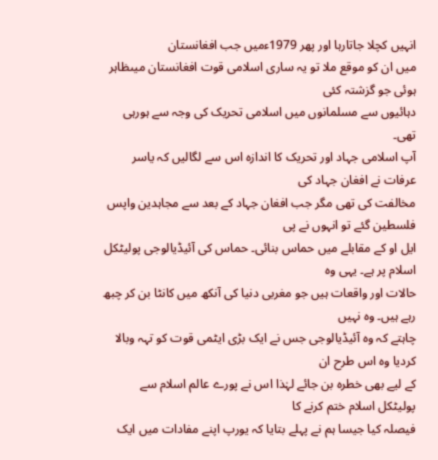انہیں کچلا جاتارہا اور پھر 1979ءمیں جب افغانستان
میں ان کو موقع ملا تو یہ ساری اسلامی قوت افغانستان میںظاہر ہوئی جو گزشتہ کئی
دہائیوں سے مسلمانوں میں اسلامی تحریک کی وجہ سے ہورہی تھی۔
آپ اسلامی جہاد اور تحریک کا اندازہ اس سے لگالیں کہ یاسر عرفات نے افغان جہاد کی
مخالفت کی تھی مگر جب افغان جہاد کے بعد سے مجاہدین واپس فلسطین گئے تو انہوں نے پی
ایل او کے مقابلے میں حماس بنائی۔ حماس کی آئیڈیالوجی پولیٹکل اسلام پر ہے۔ یہی وہ
حالات اور واقعات ہیں جو مغربی دنیا کی آنکھ میں کانٹا بن کر چبھ رہے ہیں۔ وہ نہیں
چاہتے کہ وہ آئیڈیالوجی جس نے ایک بڑی ایٹمی قوت کو تہہ وبالا کردیا وہ اس طرح ان
کے لیے بھی خطرہ بن جائے لہٰذا اس نے پورے عالم اسلام سے پولیٹکل اسلام ختم کرنے کا
فیصلہ کیا جیسا ہم نے پہلے بتایا کہ یورپ اپنے مفادات میں ایک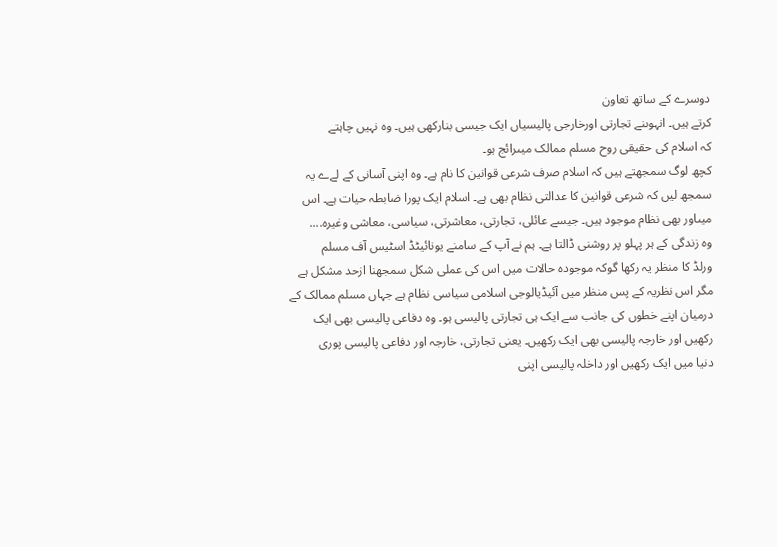دوسرے کے ساتھ تعاون
کرتے ہیں۔ انہوںنے تجارتی اورخارجی پالیسیاں ایک جیسی بنارکھی ہیں۔ وہ نہیں چاہتے
کہ اسلام کی حقیقی روح مسلم ممالک میںرائج ہو۔
کچھ لوگ سمجھتے ہیں کہ اسلام صرف شرعی قوانین کا نام ہے۔ وہ اپنی آسانی کے لےے یہ
سمجھ لیں کہ شرعی قوانین کا عدالتی نظام بھی ہے۔ اسلام ایک پورا ضابطہ حیات ہے۔ اس
میںاور بھی نظام موجود ہیں۔ جیسے عائلی، تجارتی، معاشرتی، سیاسی، معاشی وغیرہ....
وہ زندگی کے ہر پہلو پر روشنی ڈالتا ہے۔ ہم نے آپ کے سامنے یونائیٹڈ اسٹیس آف مسلم
ورلڈ کا منظر یہ رکھا گوکہ موجودہ حالات میں اس کی عملی شکل سمجھنا ازحد مشکل ہے
مگر اس نظریہ کے پس منظر میں آئیڈیالوجی اسلامی سیاسی نظام ہے جہاں مسلم ممالک کے
درمیان اپنے خطوں کی جانب سے ایک ہی تجارتی پالیسی ہو۔ وہ دفاعی پالیسی بھی ایک
رکھیں اور خارجہ پالیسی بھی ایک رکھیں۔ یعنی تجارتی، خارجہ اور دفاعی پالیسی پوری
دنیا میں ایک رکھیں اور داخلہ پالیسی اپنی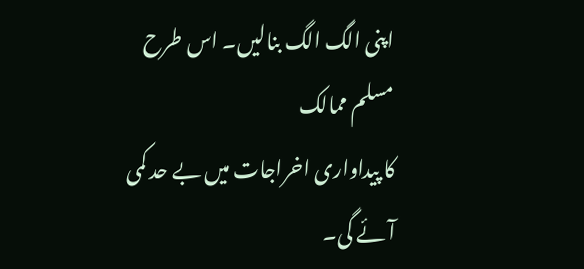اپنی الگ الگ بنالیں۔ اس طرح مسلم ممالک
کا پیداواری اخراجات میں بے حد کمی آئے گی۔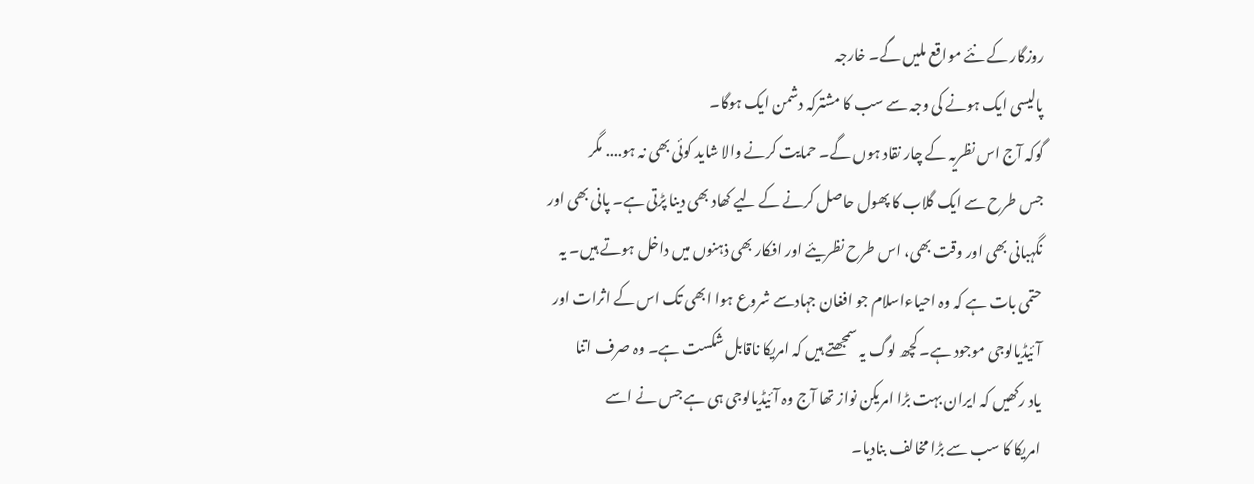روزگار کے نئے مواقع ملیں گے۔ خارجہ
پالیسی ایک ہونے کی وجہ سے سب کا مشترکہ دشمن ایک ہوگا۔
گوکہ آج اس نظریہ کے چار نقاد ہوں گے۔ حمایت کرنے والا شاید کوئی بھی نہ ہو.... مگر
جس طرح سے ایک گلاب کا پھول حاصل کرنے کے لیے کھاد بھی دینا پڑتی ہے۔ پانی بھی اور
نگہبانی بھی اور وقت بھی، اس طرح نظریئے اور افکار بھی ذہنوں میں داخل ہوتے ہیں۔ یہ
حتمی بات ہے کہ وہ احیاءاسلام جو افغان جہادسے شروع ہوا ابھی تک اس کے اثرات اور
آئیڈیالوجی موجود ہے۔ کچھ لوگ یہ سمجھتے ہیں کہ امریکا ناقابل شکست ہے۔ وہ صرف اتنا
یاد رکھیں کہ ایران بہت بڑا امریکن نواز تھا آج وہ آئیڈیالوجی ہی ہے جس نے اسے
امریکا کا سب سے بڑا مخالف بنادیا۔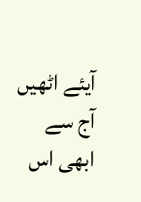آیئے اٹھیں آج سے ابھی اس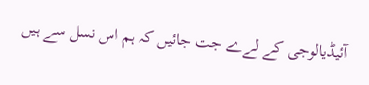آئیڈیالوجی کے لےے جت جائیں کہ ہم اس نسل سے ہیں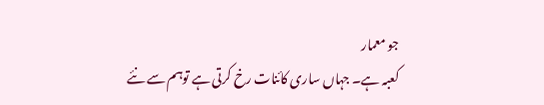جو معمار
کعبہ ہے۔ جہاں ساری کائنات رخ کرتی ہے توہم سے نئے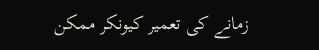زمانے کی تعمیر کیونکر ممکن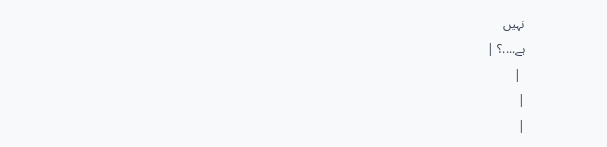نہیں
ہے....؟ |
 |
|
|